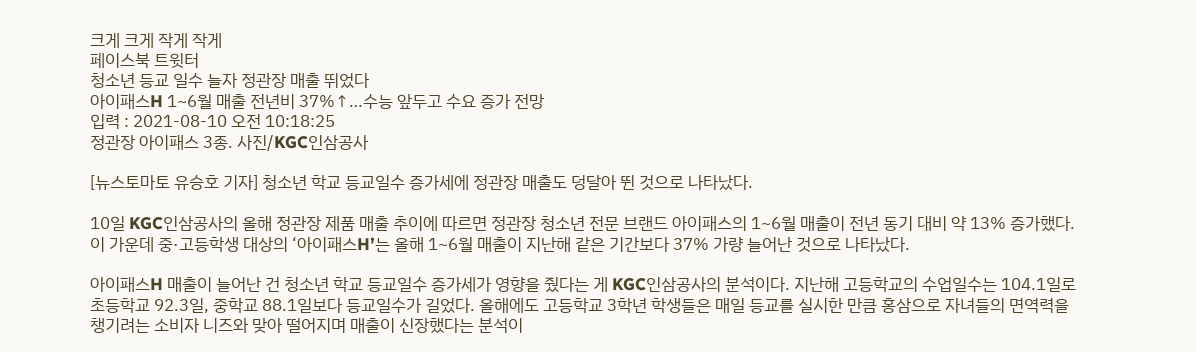크게 크게 작게 작게
페이스북 트윗터
청소년 등교 일수 늘자 정관장 매출 뛰었다
아이패스H 1~6월 매출 전년비 37%↑…수능 앞두고 수요 증가 전망
입력 : 2021-08-10 오전 10:18:25
정관장 아이패스 3종. 사진/KGC인삼공사

[뉴스토마토 유승호 기자] 청소년 학교 등교일수 증가세에 정관장 매출도 덩달아 뛴 것으로 나타났다.

10일 KGC인삼공사의 올해 정관장 제품 매출 추이에 따르면 정관장 청소년 전문 브랜드 아이패스의 1~6월 매출이 전년 동기 대비 약 13% 증가했다. 이 가운데 중·고등학생 대상의 ‘아이패스H’는 올해 1~6월 매출이 지난해 같은 기간보다 37% 가량 늘어난 것으로 나타났다.

아이패스H 매출이 늘어난 건 청소년 학교 등교일수 증가세가 영향을 줬다는 게 KGC인삼공사의 분석이다. 지난해 고등학교의 수업일수는 104.1일로 초등학교 92.3일, 중학교 88.1일보다 등교일수가 길었다. 올해에도 고등학교 3학년 학생들은 매일 등교를 실시한 만큼 홍삼으로 자녀들의 면역력을 챙기려는 소비자 니즈와 맞아 떨어지며 매출이 신장했다는 분석이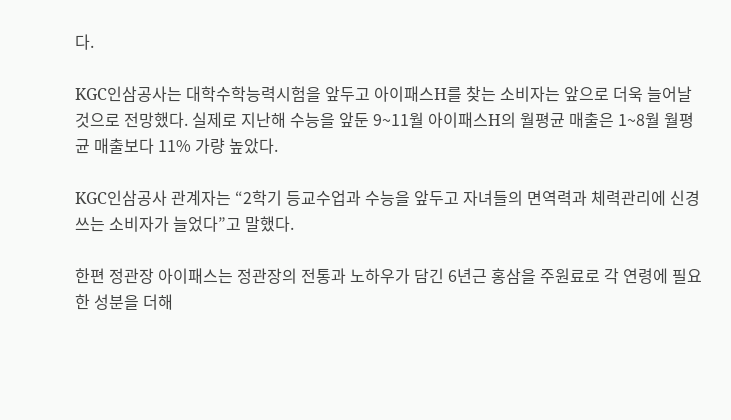다.

KGC인삼공사는 대학수학능력시험을 앞두고 아이패스H를 찾는 소비자는 앞으로 더욱 늘어날 것으로 전망했다. 실제로 지난해 수능을 앞둔 9~11월 아이패스H의 월평균 매출은 1~8월 월평균 매출보다 11% 가량 높았다.

KGC인삼공사 관계자는 “2학기 등교수업과 수능을 앞두고 자녀들의 면역력과 체력관리에 신경쓰는 소비자가 늘었다”고 말했다.

한편 정관장 아이패스는 정관장의 전통과 노하우가 담긴 6년근 홍삼을 주원료로 각 연령에 필요한 성분을 더해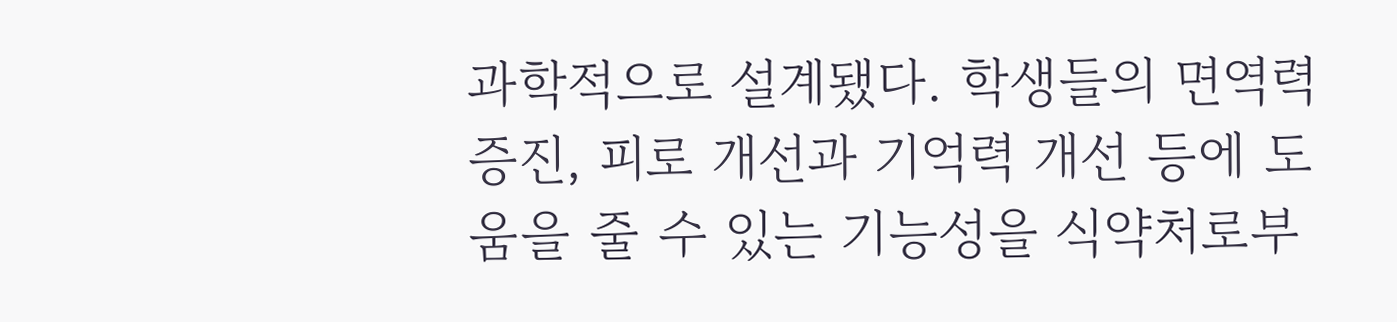과학적으로 설계됐다. 학생들의 면역력 증진, 피로 개선과 기억력 개선 등에 도움을 줄 수 있는 기능성을 식약처로부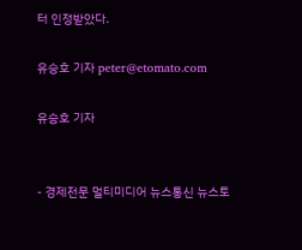터 인정받았다.

유승호 기자 peter@etomato.com

유승호 기자


- 경제전문 멀티미디어 뉴스통신 뉴스토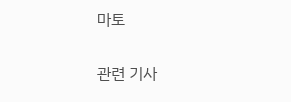마토

관련 기사